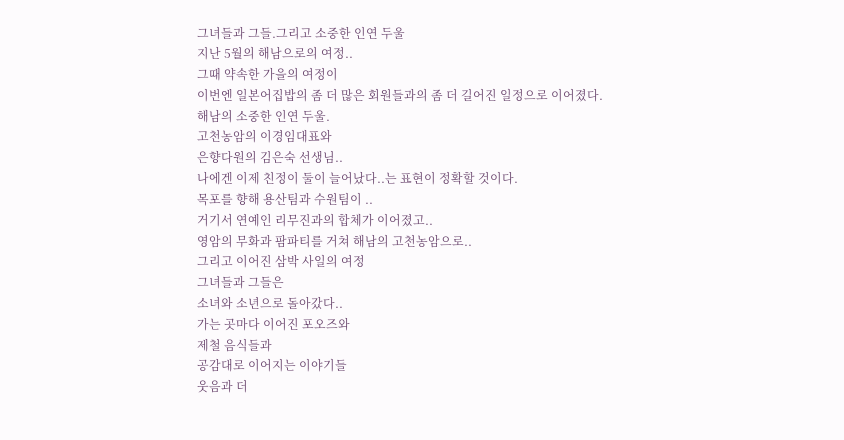그녀들과 그들.그리고 소중한 인연 두울
지난 5월의 해남으로의 여정..
그때 약속한 가을의 여정이
이번엔 일본어집밥의 좀 더 많은 회원들과의 좀 더 길어진 일정으로 이어졌다.
해남의 소중한 인연 두울.
고천농암의 이경임대표와
은향다원의 김은숙 선생님..
나에겐 이제 친정이 둘이 늘어났다..는 표현이 정확할 것이다.
목포를 향해 용산팀과 수원팀이 ..
거기서 연예인 리무진과의 합체가 이어졌고..
영암의 무화과 팜파티를 거쳐 해남의 고천농암으로..
그리고 이어진 삼박 사일의 여정
그녀들과 그들은
소녀와 소년으로 돌아갔다..
가는 곳마다 이어진 포오즈와
제철 음식들과
공감대로 이어지는 이야기들
웃음과 더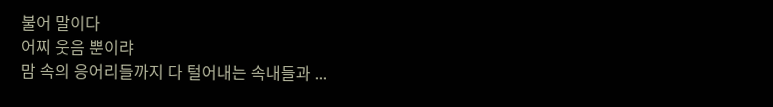불어 말이다
어찌 웃음 뿐이랴
맘 속의 응어리들까지 다 털어내는 속내들과 ...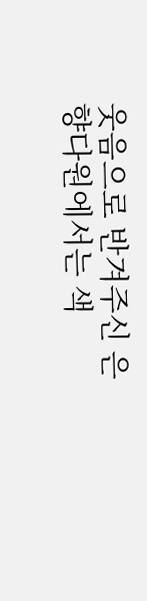웃음으로 반겨주신 은향다원에서는 색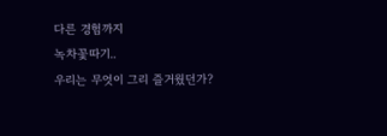다른 경험까지
녹차꽃따기..
우리는 무엇이 그리 즐거웠던가?